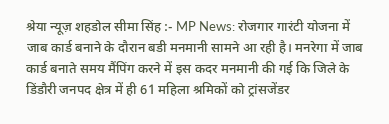श्रेया न्यूज़ शहडोल सीमा सिंह :- MP News: रोजगार गारंटी योजना में जाब कार्ड बनाने के दौरान बडी मनमानी सामने आ रही है। मनरेगा में जाब कार्ड बनाते समय मैंपिंग करने में इस कदर मनमानी की गई कि जिले के डिंडौरी जनपद क्षेत्र में ही 61 महिला श्रमिकों को ट्रांसजेंडर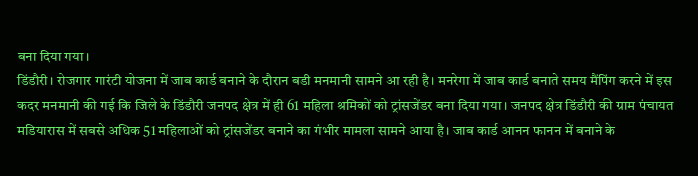बना दिया गया।
डिंडौरी। रोजगार गारंटी योजना में जाब कार्ड बनाने के दौरान बडी मनमानी सामने आ रही है। मनरेगा में जाब कार्ड बनाते समय मैंपिंग करने में इस कदर मनमानी की गई कि जिले के डिंडौरी जनपद क्षेत्र में ही 61 महिला श्रमिकों को ट्रांसजेंडर बना दिया गया। जनपद क्षेत्र डिंडौरी की ग्राम पंचायत मडियारास में सबसे अधिक 51 महिलाओं को ट्रांसजेंडर बनाने का गंभीर मामला सामने आया है। जाब कार्ड आनन फानन में बनाने के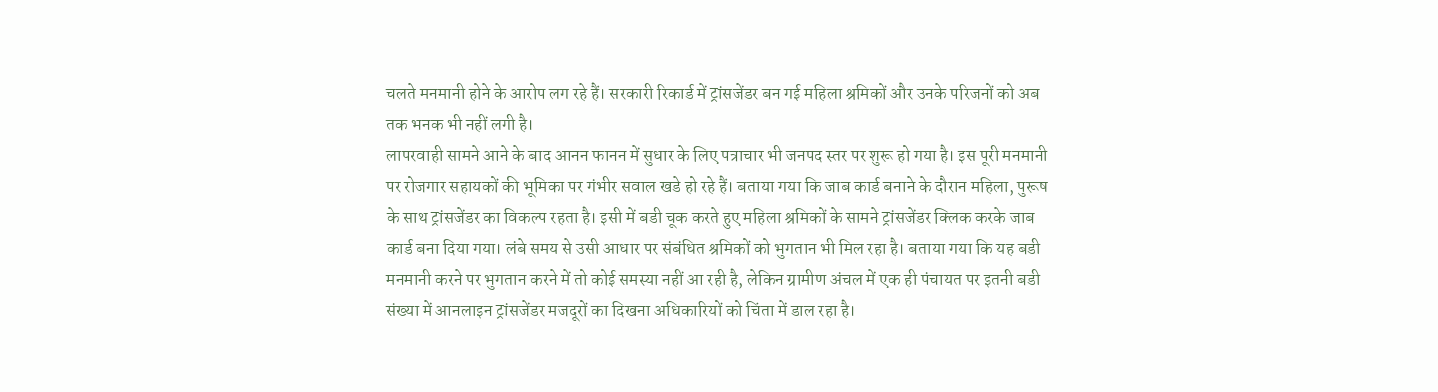चलते मनमानी होने के आरोप लग रहे हैं। सरकारी रिकार्ड में ट्रांसजेंडर बन गई महिला श्रमिकों और उनके परिजनों को अब तक भनक भी नहीं लगी है।
लापरवाही सामने आने के बाद आनन फानन में सुधार के लिए पत्राचार भी जनपद स्तर पर शुरू हो गया है। इस पूरी मनमानी पर रोजगार सहायकों की भूमिका पर गंभीर सवाल खडे हो रहे हैं। बताया गया कि जाब कार्ड बनाने के दौरान महिला, पुरूष के साथ ट्रांसजेंडर का विकल्प रहता है। इसी में बडी चूक करते हुए महिला श्रमिकों के सामने ट्रांसजेंडर क्लिक करके जाब कार्ड बना दिया गया। लंबे समय से उसी आधार पर संबंधित श्रमिकों को भुगतान भी मिल रहा है। बताया गया कि यह बडी मनमानी करने पर भुगतान करने में तो कोई समस्या नहीं आ रही है, लेकिन ग्रामीण अंचल में एक ही पंचायत पर इतनी बडी संख्या में आनलाइन ट्रांसजेंडर मजदूरों का दिखना अधिकारियों को चिंता में डाल रहा है।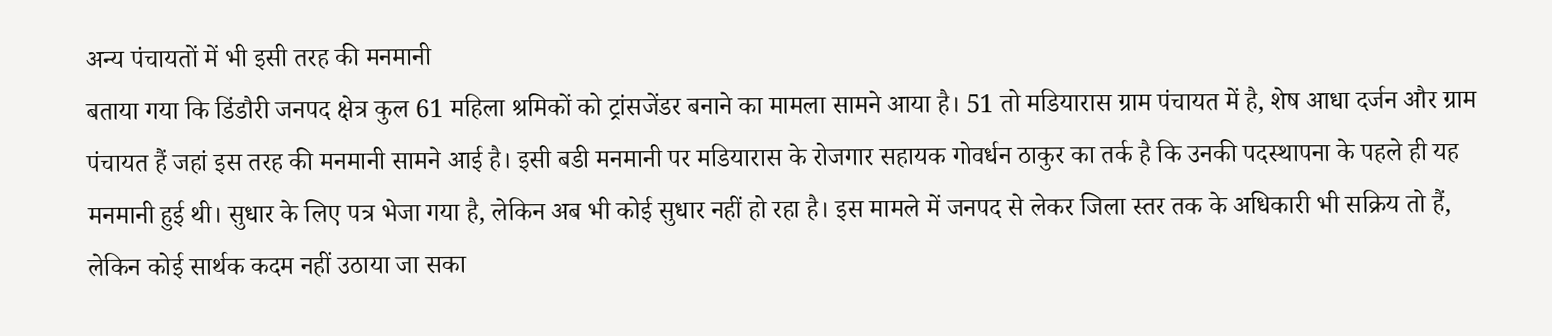अन्य पंचायतों में भी इसी तरह की मनमानी
बताया गया कि डिंडौरी जनपद क्षेत्र कुल 61 महिला श्रमिकों को ट्रांसजेंडर बनाने का मामला सामने आया है। 51 तो मडियारास ग्राम पंचायत में है, शेष आधा दर्जन और ग्राम पंचायत हैं जहां इस तरह की मनमानी सामने आई है। इसी बडी मनमानी पर मडियारास के रोजगार सहायक गोवर्धन ठाकुर का तर्क है कि उनकी पदस्थापना के पहले ही यह मनमानी हुई थी। सुधार के लिए पत्र भेजा गया है, लेकिन अब भी कोई सुधार नहीं हो रहा है। इस मामले में जनपद से लेकर जिला स्तर तक के अधिकारी भी सक्रिय तो हैं, लेकिन कोई सार्थक कदम नहीं उठाया जा सका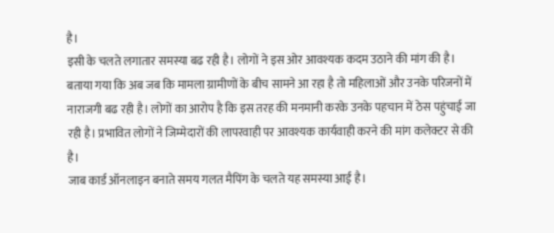है।
इसी के चलते लगातार समस्या बढ रही है। लोगों ने इस ओर आवश्यक कदम उठाने की मांग की है। बताया गया कि अब जब कि मामला ग्रामीणों के बीच सामने आ रहा है तो महिलाओं और उनके परिजनों में नाराजगी बढ रही है। लोगों का आरोप है कि इस तरह की मनमानी करके उनके पहचान में ठेस पहुंचाई जा रही है। प्रभावित लोगों ने जिम्मेदारों की लापरवाही पर आवश्यक कार्यवाही करने की मांग कलेक्टर से की है।
जाब कार्ड ऑनलाइन बनाते समय गलत मैपिंग के चलते यह समस्या आई है।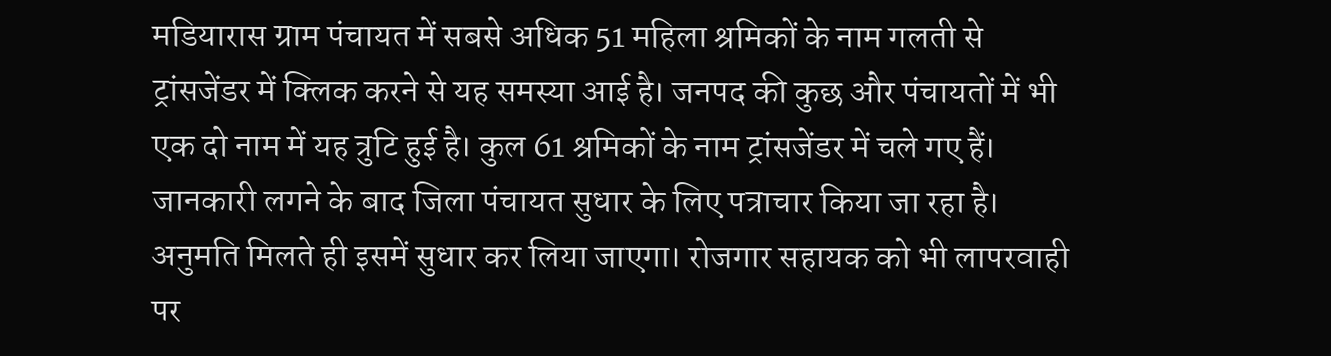मडियारास ग्राम पंचायत में सबसे अधिक 51 महिला श्रमिकों के नाम गलती से ट्रांसजेंडर में क्लिक करने से यह समस्या आई है। जनपद की कुछ और पंचायतों में भी एक दो नाम में यह त्रुटि हुई है। कुल 61 श्रमिकों के नाम ट्रांसजेंडर में चले गए हैं। जानकारी लगने के बाद जिला पंचायत सुधार के लिए पत्राचार किया जा रहा है। अनुमति मिलते ही इसमें सुधार कर लिया जाएगा। रोजगार सहायक को भी लापरवाही पर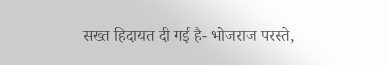सख्त हिदायत दी गई है- भोजराज परस्ते,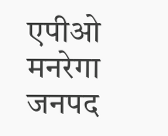एपीओ मनरेगा जनपद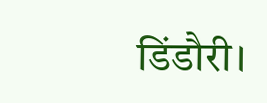डिंडौरी।